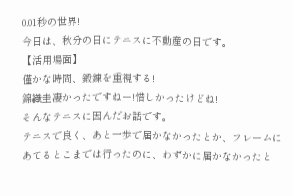0.01秒の世界!
今日は、秋分の日にテニスに不動産の日です。
【活用場面】
僅かな時間、鍛錬を重視する!
錦織圭凄かったですねー!惜しかったけどね!
そんなテニスに因んだお話です。
テニスで良く、あと一歩で届かなかったとか、フレームにあてるとこまでは行ったのに、わずかに届かなかったと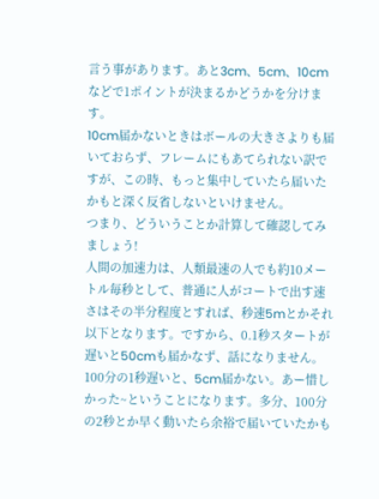言う事があります。あと3cm、5cm、10cmなどで1ポイントが決まるかどうかを分けます。
10cm届かないときはボールの大きさよりも届いておらず、フレームにもあてられない訳ですが、この時、もっと集中していたら届いたかもと深く反省しないといけません。
つまり、どういうことか計算して確認してみましょう!
人間の加速力は、人類最速の人でも約10メートル毎秒として、普通に人がコートで出す速さはその半分程度とすれば、秒速5mとかそれ以下となります。ですから、0.1秒スタートが遅いと50cmも届かなず、話になりません。
100分の1秒遅いと、5cm届かない。あー惜しかった~ということになります。多分、100分の2秒とか早く動いたら余裕で届いていたかも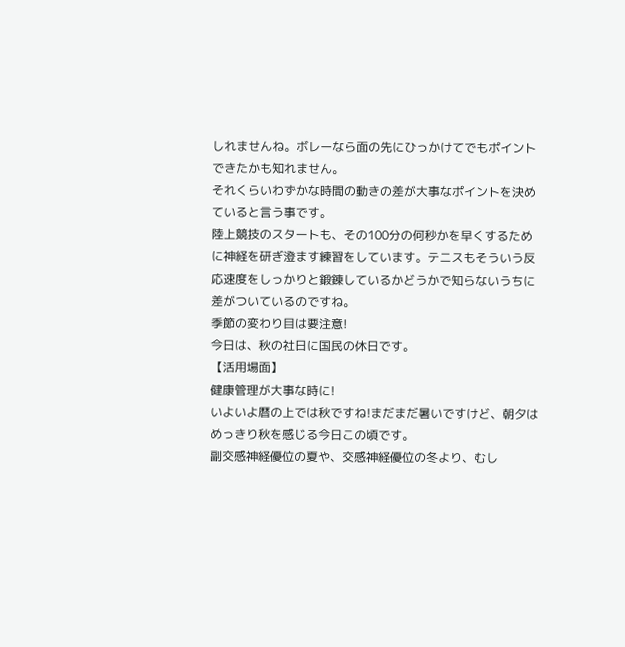しれませんね。ボレーなら面の先にひっかけてでもポイントできたかも知れません。
それくらいわずかな時間の動きの差が大事なポイントを決めていると言う事です。
陸上競技のスタートも、その100分の何秒かを早くするために神経を研ぎ澄ます練習をしています。テニスもそういう反応速度をしっかりと鍛錬しているかどうかで知らないうちに差がついているのですね。
季節の変わり目は要注意!
今日は、秋の社日に国民の休日です。
【活用場面】
健康管理が大事な時に!
いよいよ暦の上では秋ですね!まだまだ暑いですけど、朝夕はめっきり秋を感じる今日この頃です。
副交感神経優位の夏や、交感神経優位の冬より、むし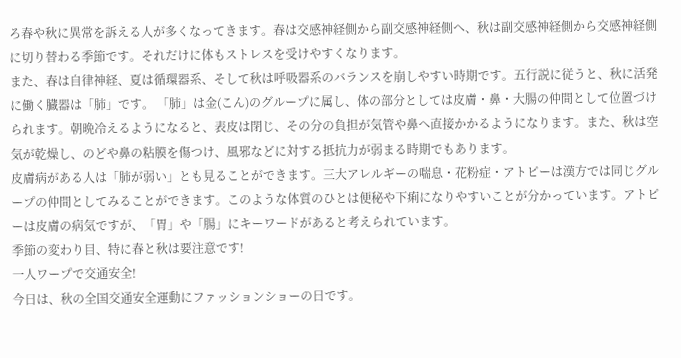ろ春や秋に異常を訴える人が多くなってきます。春は交感神経側から副交感神経側へ、秋は副交感神経側から交感神経側に切り替わる季節です。それだけに体もストレスを受けやすくなります。
また、春は自律神経、夏は循環器系、そして秋は呼吸器系のバランスを崩しやすい時期です。五行説に従うと、秋に活発に働く臓器は「肺」です。 「肺」は金(こん)のグループに属し、体の部分としては皮膚・鼻・大腸の仲間として位置づけられます。朝晩冷えるようになると、表皮は閉じ、その分の負担が気管や鼻へ直接かかるようになります。また、秋は空気が乾燥し、のどや鼻の粘膜を傷つけ、風邪などに対する抵抗力が弱まる時期でもあります。
皮膚病がある人は「肺が弱い」とも見ることができます。三大アレルギーの喘息・花粉症・アトピーは漢方では同じグループの仲間としてみることができます。このような体質のひとは便秘や下痢になりやすいことが分かっています。アトピーは皮膚の病気ですが、「胃」や「腸」にキーワードがあると考えられています。
季節の変わり目、特に春と秋は要注意です!
一人ワープで交通安全!
今日は、秋の全国交通安全運動にファッションショーの日です。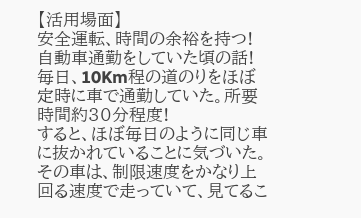【活用場面】
安全運転、時間の余裕を持つ!
自動車通勤をしていた頃の話!
毎日、10Km程の道のりをほぼ定時に車で通勤していた。所要時間約30分程度!
すると、ほぼ毎日のように同じ車に抜かれていることに気づいた。その車は、制限速度をかなり上回る速度で走っていて、見てるこ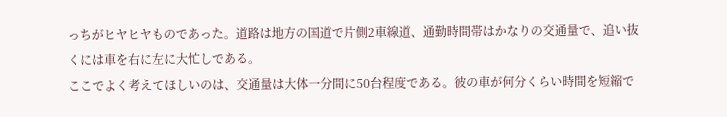っちがヒヤヒヤものであった。道路は地方の国道で片側2車線道、通勤時間帯はかなりの交通量で、追い抜くには車を右に左に大忙しである。
ここでよく考えてほしいのは、交通量は大体一分間に50台程度である。彼の車が何分くらい時間を短縮で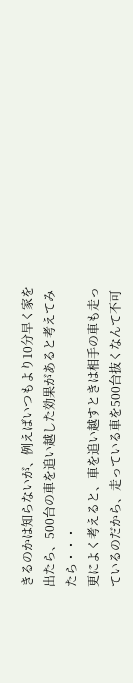きるのかは知らないが、例えばいつもより10分早く家を出たら、500台の車を追い越した効果があると考えてみたら・・・
更によく考えると、車を追い越すときは相手の車も走っているのだから、走っている車を500台抜くなんて不可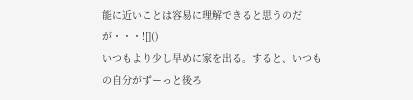能に近いことは容易に理解できると思うのだが・・・![]()
いつもより少し早めに家を出る。すると、いつもの自分がずーっと後ろ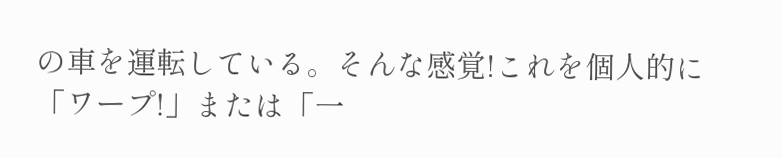の車を運転している。そんな感覚!これを個人的に「ワープ!」または「一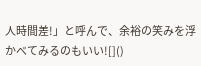人時間差!」と呼んで、余裕の笑みを浮かべてみるのもいい![]()